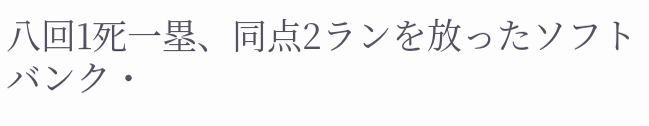八回1死一塁、同点2ランを放ったソフトバンク・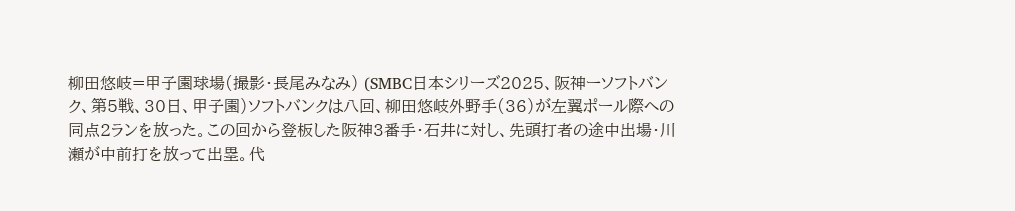柳田悠岐=甲子園球場(撮影・長尾みなみ) (SMBC日本シリーズ2025、阪神ーソフトバンク、第5戦、30日、甲子園)ソフトバンクは八回、柳田悠岐外野手(36)が左翼ポール際への同点2ランを放った。この回から登板した阪神3番手・石井に対し、先頭打者の途中出場・川瀬が中前打を放って出塁。代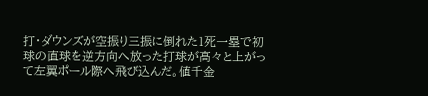打・ダウンズが空振り三振に倒れた1死一塁で初球の直球を逆方向へ放った打球が高々と上がって左翼ポール際へ飛び込んだ。値千金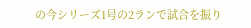の今シリーズ1号の2ランで試合を振り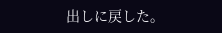出しに戻した。